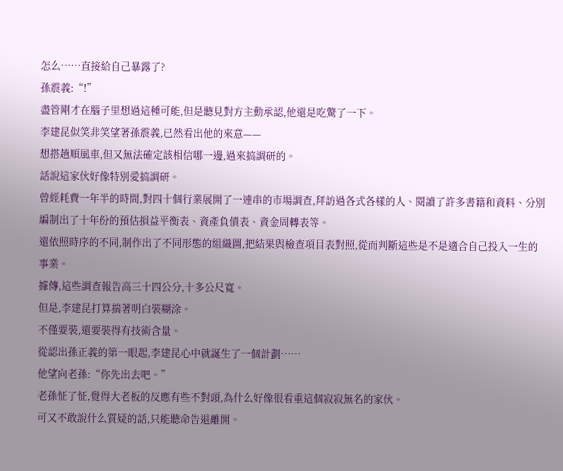怎么……直接給自己暴露了?
孫震義:“!”
盡管剛才在腦子里想過這種可能,但是聽見對方主動承認,他還是吃驚了一下。
李建昆似笑非笑望著孫震義,已然看出他的來意——
想搭趟順風車,但又無法確定該相信哪一邊,過來搞調研的。
話說這家伙好像特別愛搞調研。
曾經耗費一年半的時間,對四十個行業展開了一連串的市場調查,拜訪過各式各樣的人、閱讀了許多書籍和資料、分別編制出了十年份的預估損益平衡表、資產負債表、資金周轉表等。
還依照時序的不同,制作出了不同形態的組織圖,把結果與檢查項目表對照,從而判斷這些是不是適合自己投入一生的事業。
據傳,這些調查報告高三十四公分,十多公尺寬。
但是,李建昆打算揣著明白裝糊涂。
不僅要裝,還要裝得有技術含量。
從認出孫正義的第一眼起,李建昆心中就誕生了一個計劃……
他望向老孫:“你先出去吧。”
老孫怔了怔,覺得大老板的反應有些不對頭,為什么好像很看重這個寂寂無名的家伙。
可又不敢說什么質疑的話,只能聽命告退離開。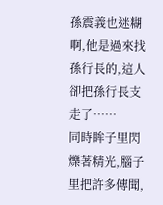孫震義也迷糊啊,他是過來找孫行長的,這人卻把孫行長支走了……
同時眸子里閃爍著精光,腦子里把許多傳聞,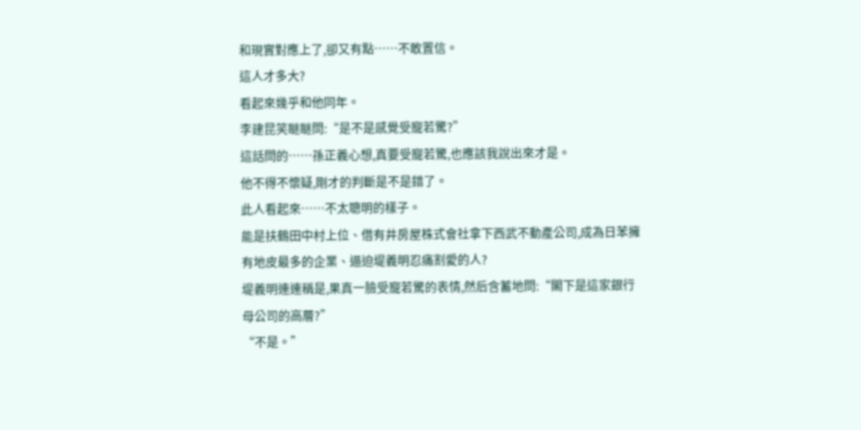和現實對應上了,卻又有點……不敢置信。
這人才多大?
看起來幾乎和他同年。
李建昆笑瞇瞇問:“是不是感覺受寵若驚?”
這話問的……孫正義心想,真要受寵若驚,也應該我說出來才是。
他不得不懷疑,剛才的判斷是不是錯了。
此人看起來……不太聰明的樣子。
能是扶鶴田中村上位、借有井房屋株式會社拿下西武不動產公司,成為日苯擁有地皮最多的企業、逼迫堤義明忍痛割愛的人?
堤義明連連稱是,果真一臉受寵若驚的表情,然后含蓄地問:“閣下是這家銀行母公司的高層?”
“不是。”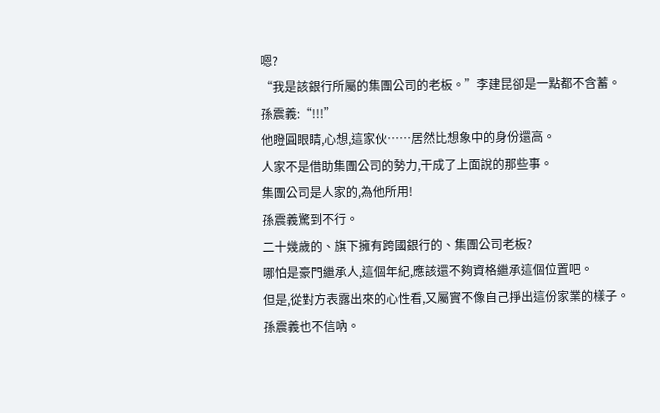嗯?
“我是該銀行所屬的集團公司的老板。”李建昆卻是一點都不含蓄。
孫震義:“!!!”
他瞪圓眼睛,心想,這家伙……居然比想象中的身份還高。
人家不是借助集團公司的勢力,干成了上面說的那些事。
集團公司是人家的,為他所用!
孫震義驚到不行。
二十幾歲的、旗下擁有跨國銀行的、集團公司老板?
哪怕是豪門繼承人,這個年紀,應該還不夠資格繼承這個位置吧。
但是,從對方表露出來的心性看,又屬實不像自己掙出這份家業的樣子。
孫震義也不信吶。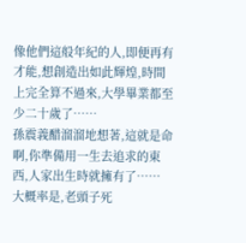像他們這般年紀的人,即便再有才能,想創造出如此輝煌,時間上完全算不過來,大學畢業都至少二十歲了……
孫震義醋溜溜地想著,這就是命啊,你準備用一生去追求的東西,人家出生時就擁有了……
大概率是,老頭子死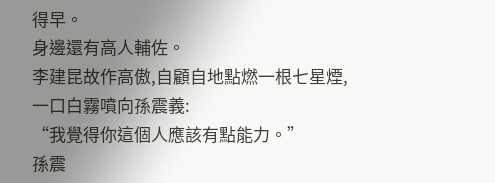得早。
身邊還有高人輔佐。
李建昆故作高傲,自顧自地點燃一根七星煙,一口白霧噴向孫震義:
“我覺得你這個人應該有點能力。”
孫震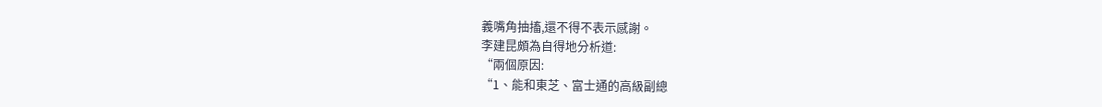義嘴角抽搐,還不得不表示感謝。
李建昆頗為自得地分析道:
“兩個原因:
“1、能和東芝、富士通的高級副總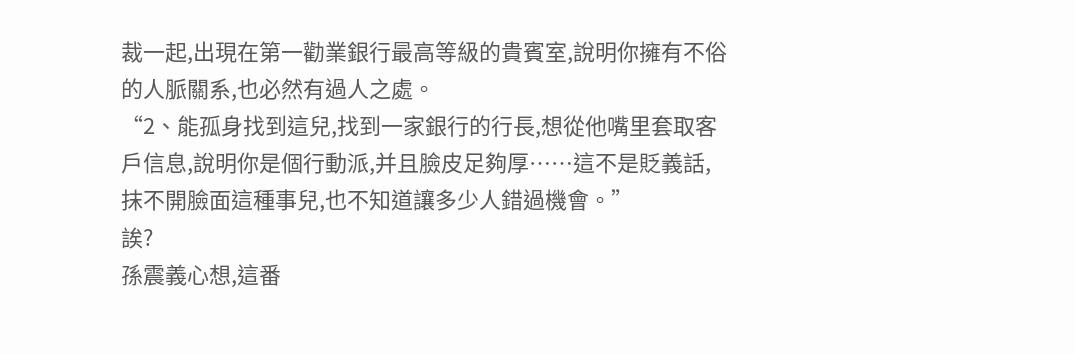裁一起,出現在第一勸業銀行最高等級的貴賓室,說明你擁有不俗的人脈關系,也必然有過人之處。
“2、能孤身找到這兒,找到一家銀行的行長,想從他嘴里套取客戶信息,說明你是個行動派,并且臉皮足夠厚……這不是貶義話,抹不開臉面這種事兒,也不知道讓多少人錯過機會。”
誒?
孫震義心想,這番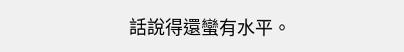話說得還蠻有水平。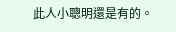此人小聰明還是有的。